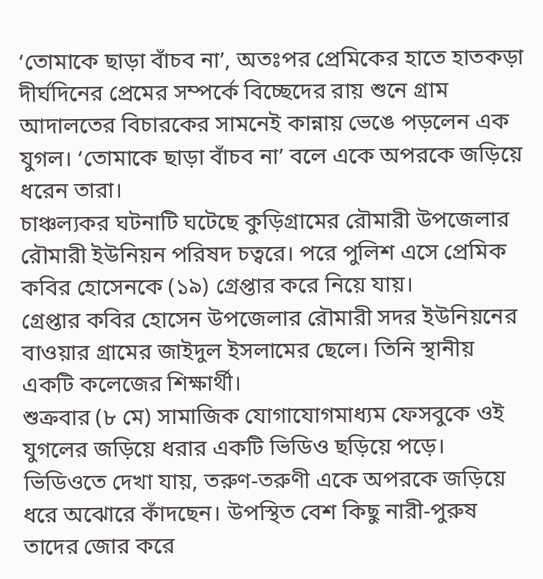‘তোমাকে ছাড়া বাঁচব না’, অতঃপর প্রেমিকের হাতে হাতকড়া
দীর্ঘদিনের প্রেমের সম্পর্কে বিচ্ছেদের রায় শুনে গ্রাম আদালতের বিচারকের সামনেই কান্নায় ভেঙে পড়লেন এক যুগল। ‘তোমাকে ছাড়া বাঁচব না’ বলে একে অপরকে জড়িয়ে ধরেন তারা।
চাঞ্চল্যকর ঘটনাটি ঘটেছে কুড়িগ্রামের রৌমারী উপজেলার রৌমারী ইউনিয়ন পরিষদ চত্বরে। পরে পুলিশ এসে প্রেমিক কবির হোসেনকে (১৯) গ্রেপ্তার করে নিয়ে যায়।
গ্রেপ্তার কবির হোসেন উপজেলার রৌমারী সদর ইউনিয়নের বাওয়ার গ্রামের জাইদুল ইসলামের ছেলে। তিনি স্থানীয় একটি কলেজের শিক্ষার্থী।
শুক্রবার (৮ মে) সামাজিক যোগাযোগমাধ্যম ফেসবুকে ওই যুগলের জড়িয়ে ধরার একটি ভিডিও ছড়িয়ে পড়ে। ভিডিওতে দেখা যায়, তরুণ-তরুণী একে অপরকে জড়িয়ে ধরে অঝোরে কাঁদছেন। উপস্থিত বেশ কিছু নারী-পুরুষ তাদের জোর করে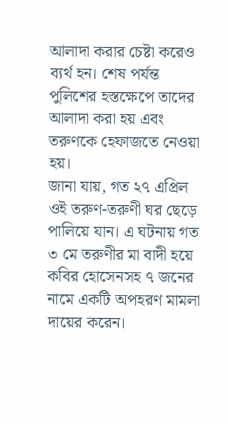আলাদা করার চেষ্টা করেও ব্যর্থ হন। শেষ পর্যন্ত পুলিশের হস্তক্ষেপে তাদের আলাদা করা হয় এবং তরুণকে হেফাজতে নেওয়া হয়।
জানা যায়, গত ২৭ এপ্রিল ওই তরুণ-তরুণী ঘর ছেড়ে পালিয়ে যান। এ ঘটনায় গত ৩ মে তরুণীর মা বাদী হয়ে কবির হোসেনসহ ৭ জনের নামে একটি অপহরণ মামলা দায়ের করেন।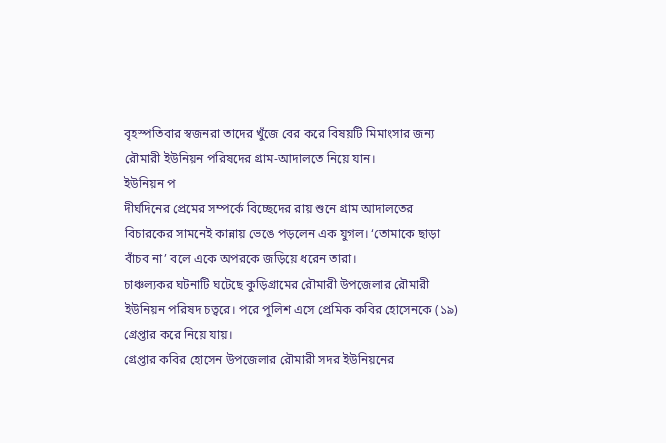বৃহস্পতিবার স্বজনরা তাদের খুঁজে বের করে বিষয়টি মিমাংসার জন্য রৌমারী ইউনিয়ন পরিষদের গ্রাম-আদালতে নিয়ে যান।
ইউনিয়ন প
দীর্ঘদিনের প্রেমের সম্পর্কে বিচ্ছেদের রায় শুনে গ্রাম আদালতের বিচারকের সামনেই কান্নায় ভেঙে পড়লেন এক যুগল। ‘তোমাকে ছাড়া বাঁচব না’ বলে একে অপরকে জড়িয়ে ধরেন তারা।
চাঞ্চল্যকর ঘটনাটি ঘটেছে কুড়িগ্রামের রৌমারী উপজেলার রৌমারী ইউনিয়ন পরিষদ চত্বরে। পরে পুলিশ এসে প্রেমিক কবির হোসেনকে (১৯) গ্রেপ্তার করে নিয়ে যায়।
গ্রেপ্তার কবির হোসেন উপজেলার রৌমারী সদর ইউনিয়নের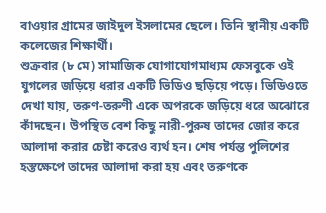বাওয়ার গ্রামের জাইদুল ইসলামের ছেলে। তিনি স্থানীয় একটি কলেজের শিক্ষার্থী।
শুক্রবার (৮ মে) সামাজিক যোগাযোগমাধ্যম ফেসবুকে ওই যুগলের জড়িয়ে ধরার একটি ভিডিও ছড়িয়ে পড়ে। ভিডিওতে দেখা যায়, তরুণ-তরুণী একে অপরকে জড়িয়ে ধরে অঝোরে কাঁদছেন। উপস্থিত বেশ কিছু নারী-পুরুষ তাদের জোর করে আলাদা করার চেষ্টা করেও ব্যর্থ হন। শেষ পর্যন্ত পুলিশের হস্তক্ষেপে তাদের আলাদা করা হয় এবং তরুণকে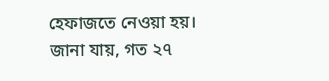হেফাজতে নেওয়া হয়।
জানা যায়, গত ২৭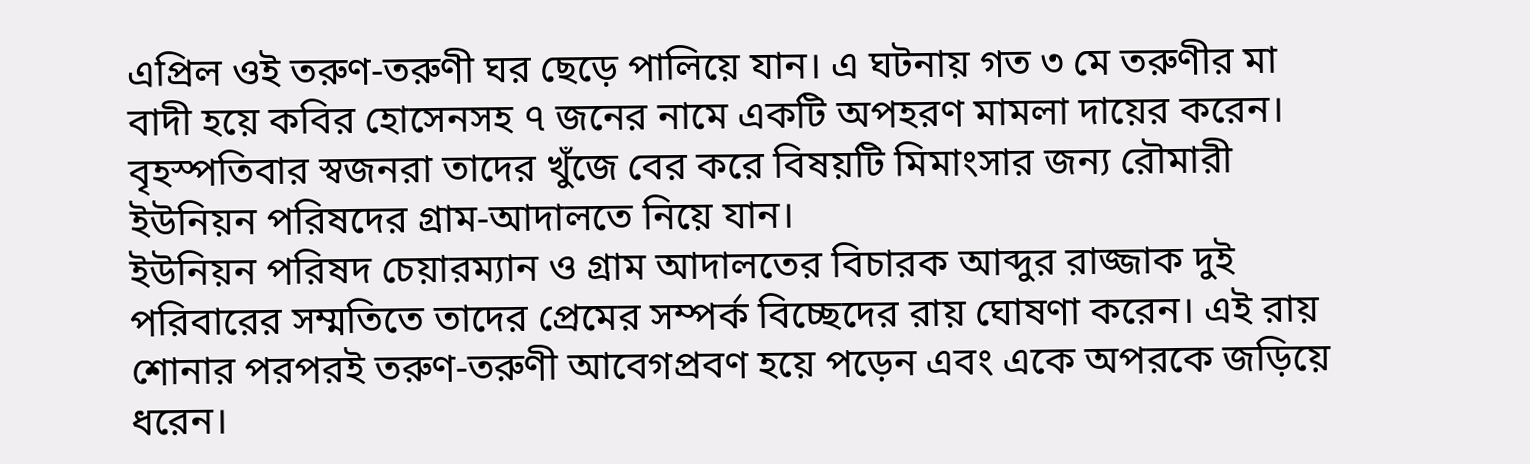এপ্রিল ওই তরুণ-তরুণী ঘর ছেড়ে পালিয়ে যান। এ ঘটনায় গত ৩ মে তরুণীর মা বাদী হয়ে কবির হোসেনসহ ৭ জনের নামে একটি অপহরণ মামলা দায়ের করেন। বৃহস্পতিবার স্বজনরা তাদের খুঁজে বের করে বিষয়টি মিমাংসার জন্য রৌমারী ইউনিয়ন পরিষদের গ্রাম-আদালতে নিয়ে যান।
ইউনিয়ন পরিষদ চেয়ারম্যান ও গ্রাম আদালতের বিচারক আব্দুর রাজ্জাক দুই পরিবারের সম্মতিতে তাদের প্রেমের সম্পর্ক বিচ্ছেদের রায় ঘোষণা করেন। এই রায় শোনার পরপরই তরুণ-তরুণী আবেগপ্রবণ হয়ে পড়েন এবং একে অপরকে জড়িয়ে ধরেন।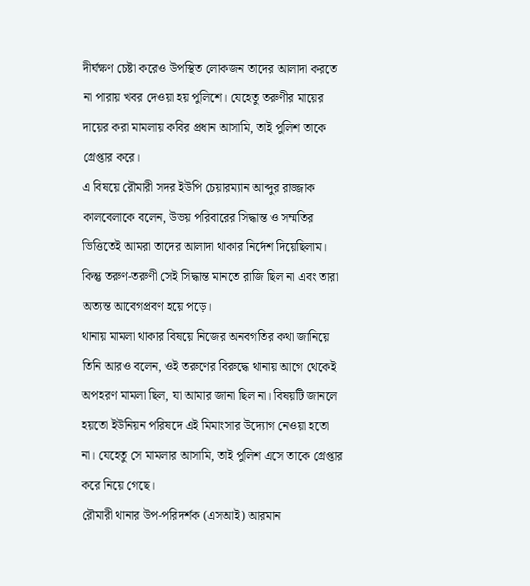দীর্ঘক্ষণ চেষ্টা করেও উপস্থিত লোকজন তাদের আলাদা করতে না পারায় খবর দেওয়া হয় পুলিশে। যেহেতু তরুণীর মায়ের দায়ের করা মামলায় কবির প্রধান আসামি, তাই পুলিশ তাকে গ্রেপ্তার করে।
এ বিষয়ে রৌমারী সদর ইউপি চেয়ারম্যান আব্দুর রাজ্জাক কালবেলাকে বলেন, উভয় পরিবারের সিদ্ধান্ত ও সম্মতির ভিত্তিতেই আমরা তাদের আলাদা থাকার নির্দেশ দিয়েছিলাম। কিন্তু তরুণ-তরুণী সেই সিদ্ধান্ত মানতে রাজি ছিল না এবং তারা অত্যন্ত আবেগপ্রবণ হয়ে পড়ে।
থানায় মামলা থাকার বিষয়ে নিজের অনবগতির কথা জানিয়ে তিনি আরও বলেন, ওই তরুণের বিরুদ্ধে থানায় আগে থেকেই অপহরণ মামলা ছিল, যা আমার জানা ছিল না। বিষয়টি জানলে হয়তো ইউনিয়ন পরিষদে এই মিমাংসার উদ্যোগ নেওয়া হতো না। যেহেতু সে মামলার আসামি, তাই পুলিশ এসে তাকে গ্রেপ্তার করে নিয়ে গেছে।
রৌমারী থানার উপ-পরিদর্শক (এসআই) আরমান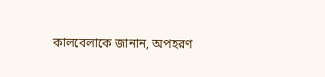কালবেলাকে জানান, অপহরণ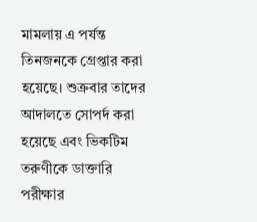মামলায় এ পর্যন্ত তিনজনকে গ্রেপ্তার করা হয়েছে। শুক্রবার তাদের আদালতে সোপর্দ করা হয়েছে এবং ভিকটিম তরুণীকে ডাক্তারি পরীক্ষার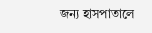জন্য হাসপাতালে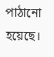পাঠানো হয়েছে।